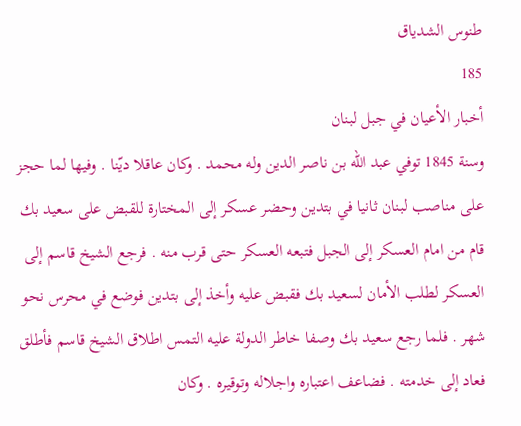طنوس الشدياق
185
أخبار الأعيان في جبل لبنان
وسنة 1845 توفي عبد اللّه بن ناصر الدين وله محمد . وكان عاقلا ديّنا . وفيها لما حجز على مناصب لبنان ثانيا في بتدين وحضر عسكر إلى المختارة للقبض على سعيد بك قام من امام العسكر إلى الجبل فتبعه العسكر حتى قرب منه . فرجع الشيخ قاسم إلى العسكر لطلب الأمان لسعيد بك فقبض عليه وأخذ إلى بتدين فوضع في محرس نحو شهر . فلما رجع سعيد بك وصفا خاطر الدولة عليه التمس اطلاق الشيخ قاسم فأطلق فعاد إلى خدمته . فضاعف اعتباره واجلاله وتوقيره . وكان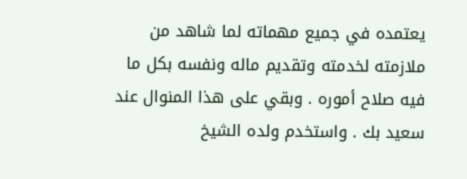يعتمده في جميع مهماته لما شاهد من ملازمته لخدمته وتقديم ماله ونفسه بكل ما فيه صلاح أموره . وبقي على هذا المنوال عند سعيد بك . واستخدم ولده الشيخ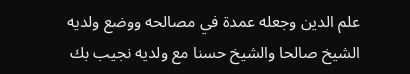علم الدين وجعله عمدة في مصالحه ووضع ولديه الشيخ صالحا والشيخ حسنا مع ولديه نجيب بك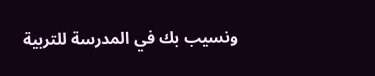ونسيب بك في المدرسة للتربية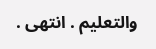والتعليم . انتهى .